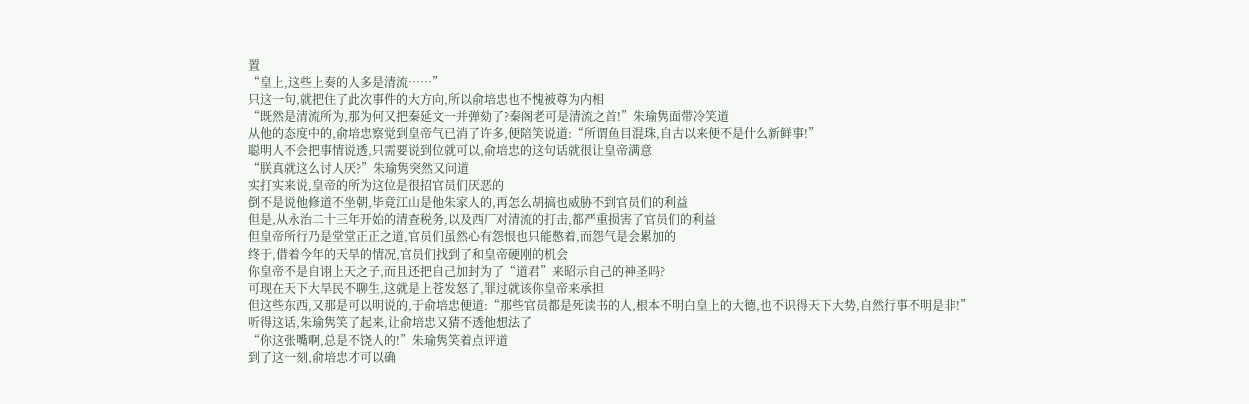置
“皇上,这些上奏的人多是清流……”
只这一句,就把住了此次事件的大方向,所以俞培忠也不愧被尊为内相
“既然是清流所为,那为何又把秦延文一并弹劾了?秦阁老可是清流之首!”朱瑜隽面带冷笑道
从他的态度中的,俞培忠察觉到皇帝气已消了许多,便陪笑说道:“所谓鱼目混珠,自古以来便不是什么新鲜事!”
聪明人不会把事情说透,只需要说到位就可以,俞培忠的这句话就很让皇帝满意
“朕真就这么讨人厌?”朱瑜隽突然又问道
实打实来说,皇帝的所为这位是很招官员们厌恶的
倒不是说他修道不坐朝,毕竟江山是他朱家人的,再怎么胡搞也威胁不到官员们的利益
但是,从永治二十三年开始的清查税务,以及西厂对清流的打击,都严重损害了官员们的利益
但皇帝所行乃是堂堂正正之道,官员们虽然心有怨恨也只能憋着,而怨气是会累加的
终于,借着今年的天旱的情况,官员们找到了和皇帝硬刚的机会
你皇帝不是自诩上天之子,而且还把自己加封为了“道君”来昭示自己的神圣吗?
可现在天下大旱民不聊生,这就是上苍发怒了,罪过就该你皇帝来承担
但这些东西,又那是可以明说的,于俞培忠便道:“那些官员都是死读书的人,根本不明白皇上的大德,也不识得天下大势,自然行事不明是非!”
听得这话,朱瑜隽笑了起来,让俞培忠又猜不透他想法了
“你这张嘴啊,总是不饶人的!”朱瑜隽笑着点评道
到了这一刻,俞培忠才可以确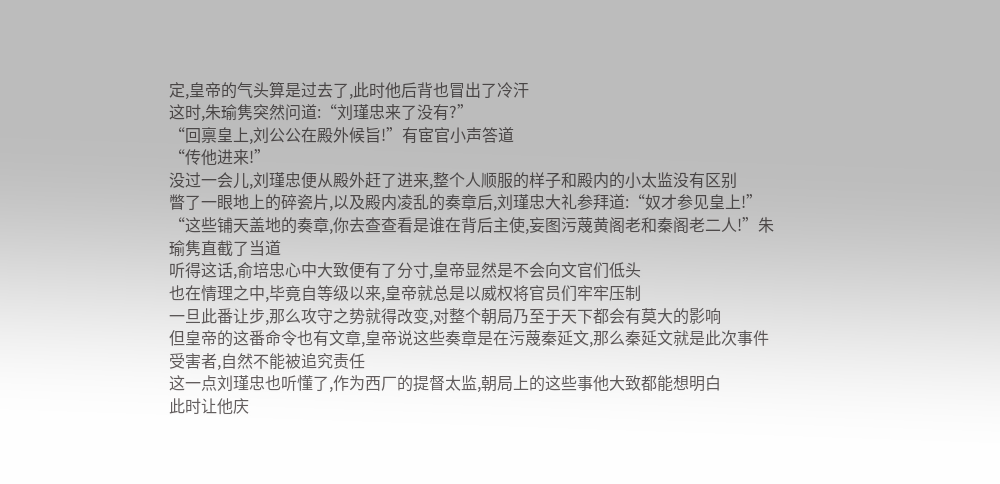定,皇帝的气头算是过去了,此时他后背也冒出了冷汗
这时,朱瑜隽突然问道:“刘瑾忠来了没有?”
“回禀皇上,刘公公在殿外候旨!”有宦官小声答道
“传他进来!”
没过一会儿,刘瑾忠便从殿外赶了进来,整个人顺服的样子和殿内的小太监没有区别
瞥了一眼地上的碎瓷片,以及殿内凌乱的奏章后,刘瑾忠大礼参拜道:“奴才参见皇上!”
“这些铺天盖地的奏章,你去查查看是谁在背后主使,妄图污蔑黄阁老和秦阁老二人!”朱瑜隽直截了当道
听得这话,俞培忠心中大致便有了分寸,皇帝显然是不会向文官们低头
也在情理之中,毕竟自等级以来,皇帝就总是以威权将官员们牢牢压制
一旦此番让步,那么攻守之势就得改变,对整个朝局乃至于天下都会有莫大的影响
但皇帝的这番命令也有文章,皇帝说这些奏章是在污蔑秦延文,那么秦延文就是此次事件受害者,自然不能被追究责任
这一点刘瑾忠也听懂了,作为西厂的提督太监,朝局上的这些事他大致都能想明白
此时让他庆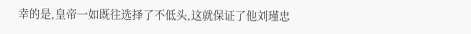幸的是,皇帝一如既往选择了不低头,这就保证了他刘瑾忠